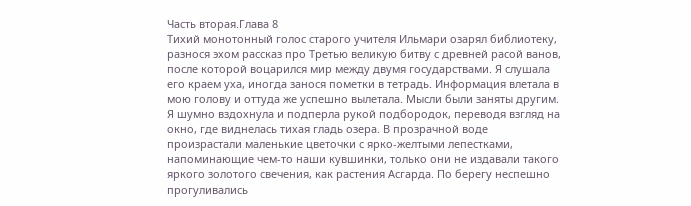Часть вторая.Глава 8
Тихий монотонный голос старого учителя Ильмари озарял библиотеку, разнося эхом рассказ про Третью великую битву с древней расой ванов, после которой воцарился мир между двумя государствами. Я слушала его краем уха, иногда занося пометки в тетрадь. Информация влетала в мою голову и оттуда же успешно вылетала. Мысли были заняты другим.
Я шумно вздохнула и подперла рукой подбородок, переводя взгляд на окно, где виднелась тихая гладь озера. В прозрачной воде произрастали маленькие цветочки с ярко-желтыми лепестками, напоминающие чем-то наши кувшинки, только они не издавали такого яркого золотого свечения, как растения Асгарда. По берегу неспешно прогуливались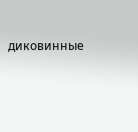диковинные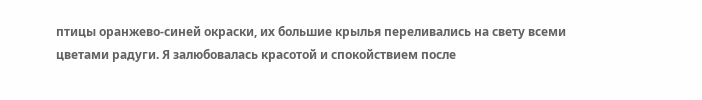птицы оранжево-синей окраски, их большие крылья переливались на свету всеми цветами радуги. Я залюбовалась красотой и спокойствием после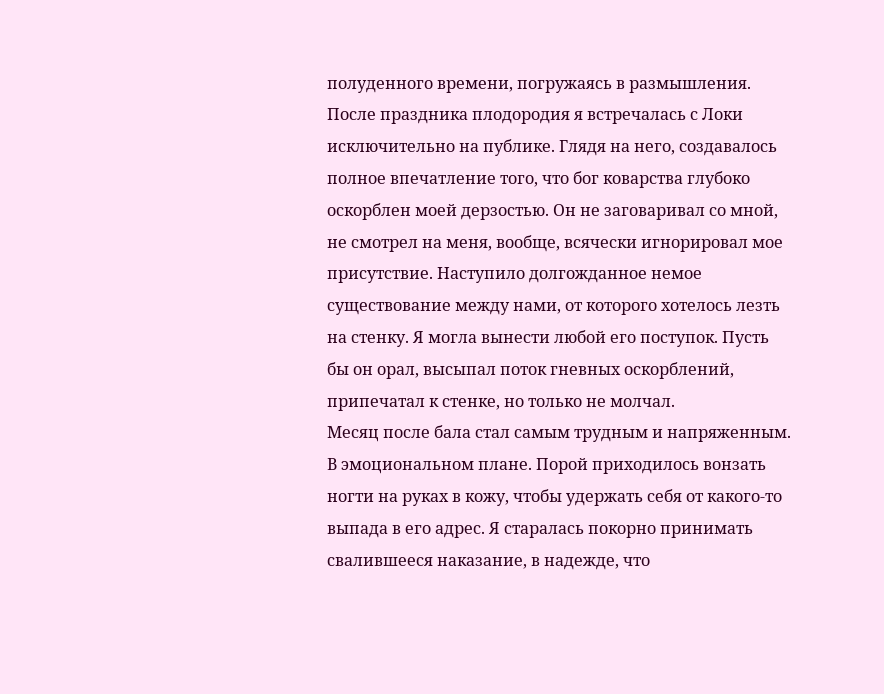полуденного времени, погружаясь в размышления.
После праздника плодородия я встречалась с Локи исключительно на публике. Глядя на него, создавалось полное впечатление того, что бог коварства глубоко оскорблен моей дерзостью. Он не заговаривал со мной, не смотрел на меня, вообще, всячески игнорировал мое присутствие. Наступило долгожданное немое существование между нами, от которого хотелось лезть на стенку. Я могла вынести любой его поступок. Пусть бы он орал, высыпал поток гневных оскорблений, припечатал к стенке, но только не молчал.
Месяц после бала стал самым трудным и напряженным. В эмоциональном плане. Порой приходилось вонзать ногти на руках в кожу, чтобы удержать себя от какого-то выпада в его адрес. Я старалась покорно принимать свалившееся наказание, в надежде, что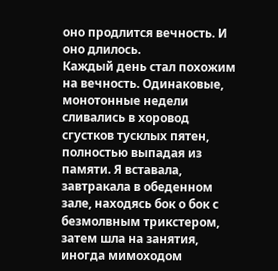оно продлится вечность. И оно длилось.
Каждый день стал похожим на вечность. Одинаковые, монотонные недели сливались в хоровод сгустков тусклых пятен, полностью выпадая из памяти. Я вставала, завтракала в обеденном зале, находясь бок о бок с безмолвным трикстером, затем шла на занятия, иногда мимоходом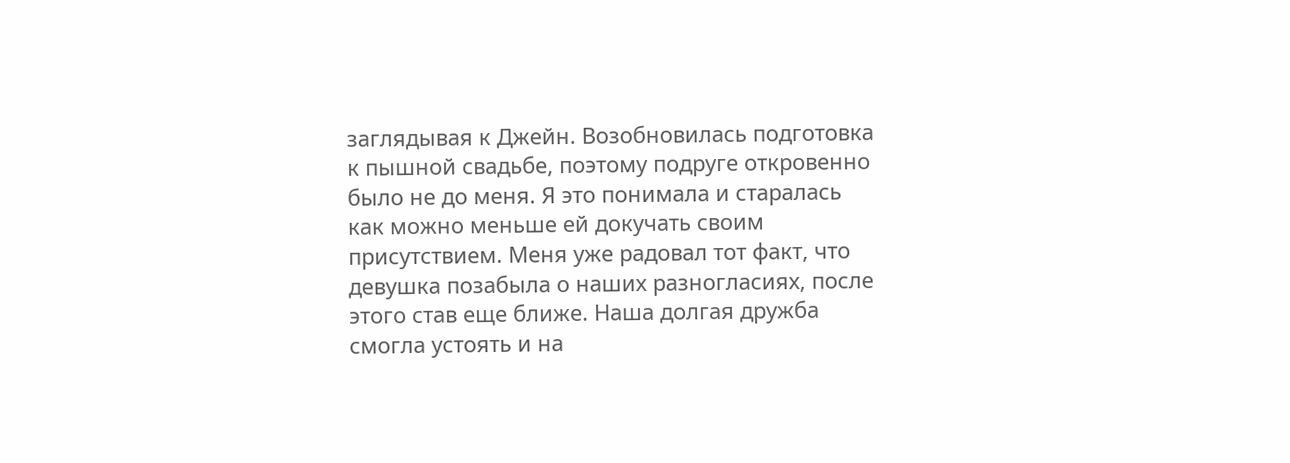заглядывая к Джейн. Возобновилась подготовка к пышной свадьбе, поэтому подруге откровенно было не до меня. Я это понимала и старалась как можно меньше ей докучать своим присутствием. Меня уже радовал тот факт, что девушка позабыла о наших разногласиях, после этого став еще ближе. Наша долгая дружба смогла устоять и на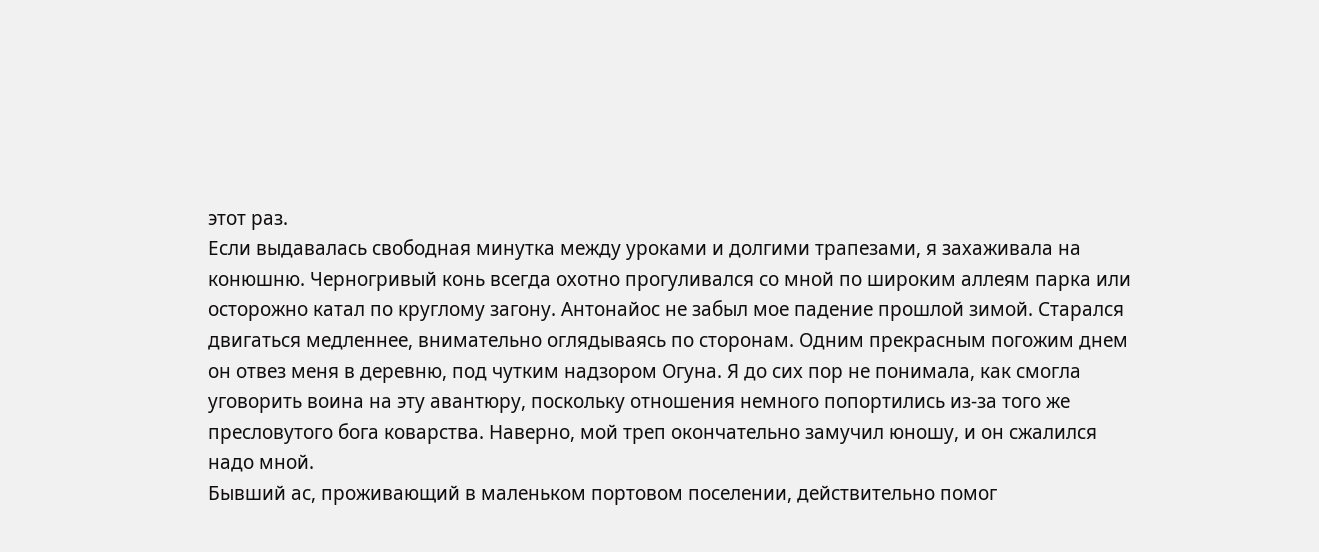этот раз.
Если выдавалась свободная минутка между уроками и долгими трапезами, я захаживала на конюшню. Черногривый конь всегда охотно прогуливался со мной по широким аллеям парка или осторожно катал по круглому загону. Антонайос не забыл мое падение прошлой зимой. Старался двигаться медленнее, внимательно оглядываясь по сторонам. Одним прекрасным погожим днем он отвез меня в деревню, под чутким надзором Огуна. Я до сих пор не понимала, как смогла уговорить воина на эту авантюру, поскольку отношения немного попортились из-за того же пресловутого бога коварства. Наверно, мой треп окончательно замучил юношу, и он сжалился надо мной.
Бывший ас, проживающий в маленьком портовом поселении, действительно помог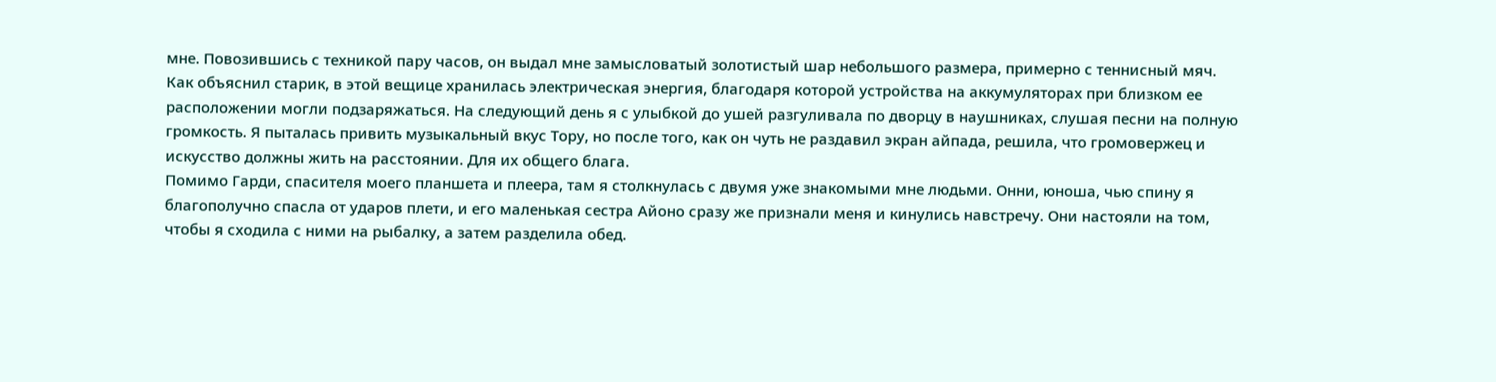мне. Повозившись с техникой пару часов, он выдал мне замысловатый золотистый шар небольшого размера, примерно с теннисный мяч. Как объяснил старик, в этой вещице хранилась электрическая энергия, благодаря которой устройства на аккумуляторах при близком ее расположении могли подзаряжаться. На следующий день я с улыбкой до ушей разгуливала по дворцу в наушниках, слушая песни на полную громкость. Я пыталась привить музыкальный вкус Тору, но после того, как он чуть не раздавил экран айпада, решила, что громовержец и искусство должны жить на расстоянии. Для их общего блага.
Помимо Гарди, спасителя моего планшета и плеера, там я столкнулась с двумя уже знакомыми мне людьми. Онни, юноша, чью спину я благополучно спасла от ударов плети, и его маленькая сестра Айоно сразу же признали меня и кинулись навстречу. Они настояли на том, чтобы я сходила с ними на рыбалку, а затем разделила обед.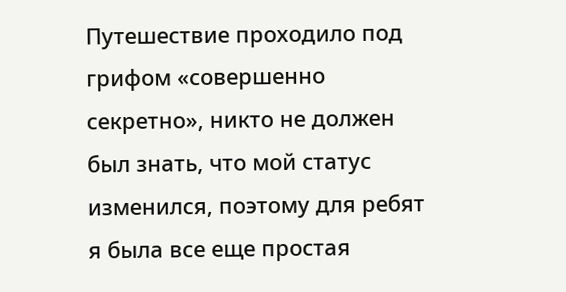Путешествие проходило под грифом «совершенно секретно», никто не должен был знать, что мой статус изменился, поэтому для ребят я была все еще простая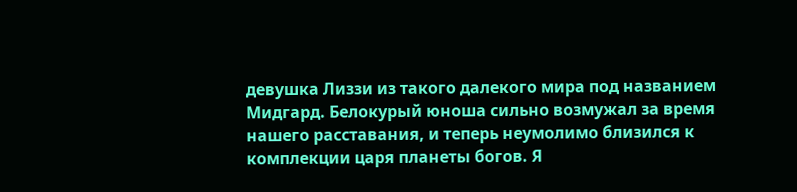девушка Лиззи из такого далекого мира под названием Мидгард. Белокурый юноша сильно возмужал за время нашего расставания, и теперь неумолимо близился к комплекции царя планеты богов. Я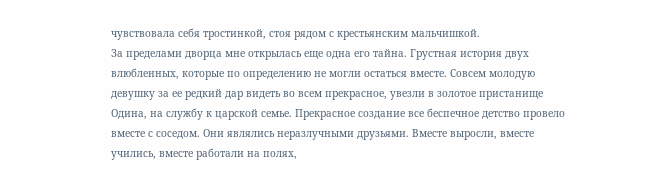чувствовала себя тростинкой, стоя рядом с крестьянским мальчишкой.
За пределами дворца мне открылась еще одна его тайна. Грустная история двух влюбленных, которые по определению не могли остаться вместе. Совсем молодую девушку за ее редкий дар видеть во всем прекрасное, увезли в золотое пристанище Одина, на службу к царской семье. Прекрасное создание все беспечное детство провело вместе с соседом. Они являлись неразлучными друзьями. Вместе выросли, вместе учились, вместе работали на полях,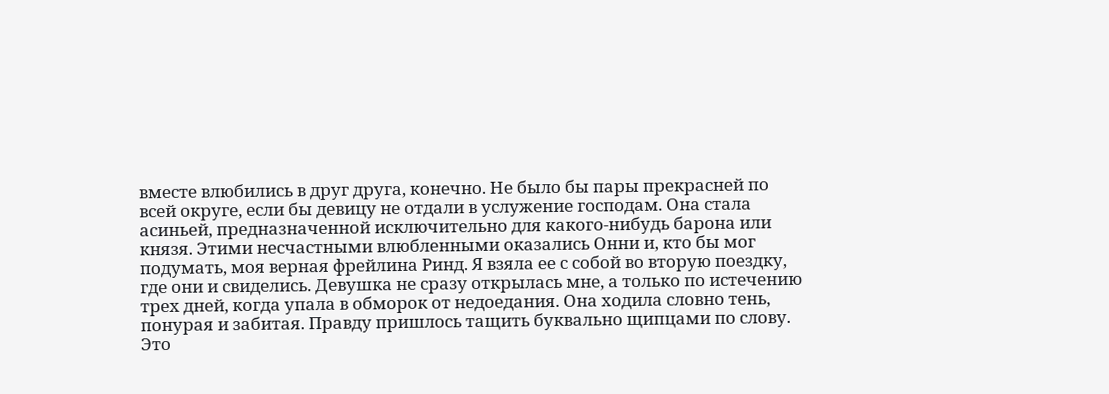вместе влюбились в друг друга, конечно. Не было бы пары прекрасней по всей округе, если бы девицу не отдали в услужение господам. Она стала асиньей, предназначенной исключительно для какого-нибудь барона или князя. Этими несчастными влюбленными оказались Онни и, кто бы мог подумать, моя верная фрейлина Ринд. Я взяла ее с собой во вторую поездку, где они и свиделись. Девушка не сразу открылась мне, а только по истечению трех дней, когда упала в обморок от недоедания. Она ходила словно тень, понурая и забитая. Правду пришлось тащить буквально щипцами по слову.
Это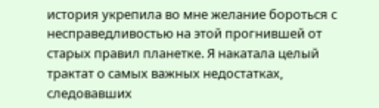история укрепила во мне желание бороться с несправедливостью на этой прогнившей от старых правил планетке. Я накатала целый трактат о самых важных недостатках, следовавших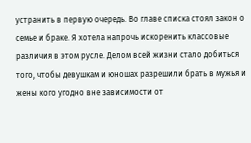устранить в первую очередь. Во главе списка стоял закон о семье и браке. Я хотела напрочь искоренить классовые различия в этом русле. Делом всей жизни стало добиться того, чтобы девушкам и юношах разрешили брать в мужья и жены кого угодно вне зависимости от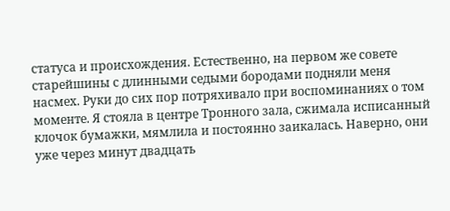статуса и происхождения. Естественно, на первом же совете старейшины с длинными седыми бородами подняли меня насмех. Руки до сих пор потряхивало при воспоминаниях о том моменте. Я стояла в центре Тронного зала, сжимала исписанный клочок бумажки, мямлила и постоянно заикалась. Наверно, они уже через минут двадцать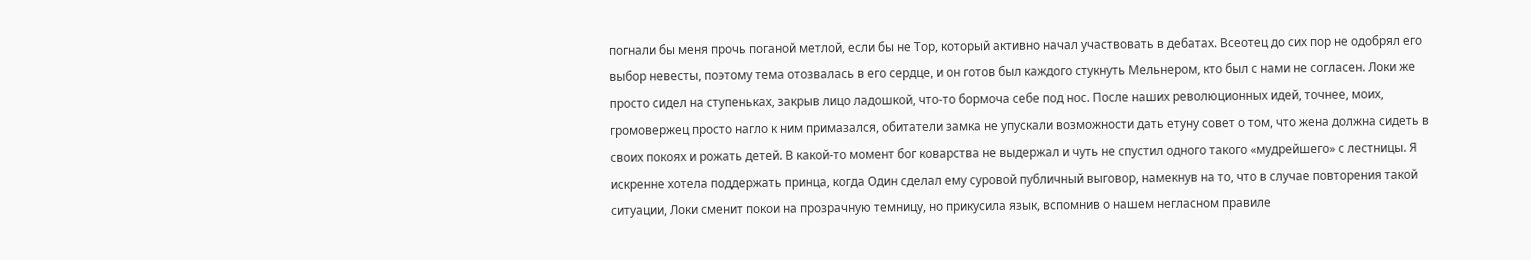погнали бы меня прочь поганой метлой, если бы не Тор, который активно начал участвовать в дебатах. Всеотец до сих пор не одобрял его выбор невесты, поэтому тема отозвалась в его сердце, и он готов был каждого стукнуть Мельнером, кто был с нами не согласен. Локи же просто сидел на ступеньках, закрыв лицо ладошкой, что-то бормоча себе под нос. После наших революционных идей, точнее, моих, громовержец просто нагло к ним примазался, обитатели замка не упускали возможности дать етуну совет о том, что жена должна сидеть в своих покоях и рожать детей. В какой-то момент бог коварства не выдержал и чуть не спустил одного такого «мудрейшего» с лестницы. Я искренне хотела поддержать принца, когда Один сделал ему суровой публичный выговор, намекнув на то, что в случае повторения такой ситуации, Локи сменит покои на прозрачную темницу, но прикусила язык, вспомнив о нашем негласном правиле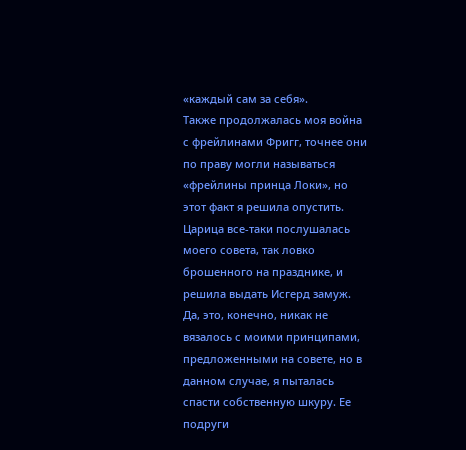«каждый сам за себя».
Также продолжалась моя война с фрейлинами Фригг, точнее они по праву могли называться «фрейлины принца Локи», но этот факт я решила опустить. Царица все-таки послушалась моего совета, так ловко брошенного на празднике, и решила выдать Исгерд замуж. Да, это, конечно, никак не вязалось с моими принципами, предложенными на совете, но в данном случае, я пыталась спасти собственную шкуру. Ее подруги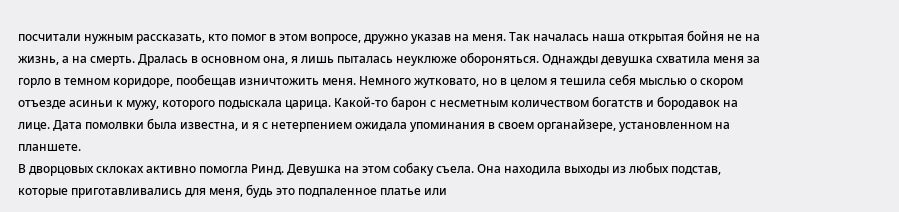посчитали нужным рассказать, кто помог в этом вопросе, дружно указав на меня. Так началась наша открытая бойня не на жизнь, а на смерть. Дралась в основном она, я лишь пыталась неуклюже обороняться. Однажды девушка схватила меня за горло в темном коридоре, пообещав изничтожить меня. Немного жутковато, но в целом я тешила себя мыслью о скором отъезде асиньи к мужу, которого подыскала царица. Какой-то барон с несметным количеством богатств и бородавок на лице. Дата помолвки была известна, и я с нетерпением ожидала упоминания в своем органайзере, установленном на планшете.
В дворцовых склоках активно помогла Ринд. Девушка на этом собаку съела. Она находила выходы из любых подстав, которые приготавливались для меня, будь это подпаленное платье или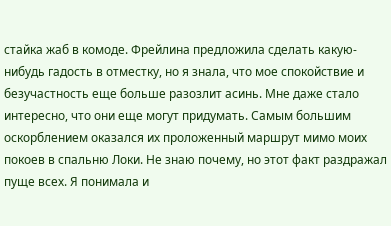стайка жаб в комоде. Фрейлина предложила сделать какую-нибудь гадость в отместку, но я знала, что мое спокойствие и безучастность еще больше разозлит асинь. Мне даже стало интересно, что они еще могут придумать. Самым большим оскорблением оказался их проложенный маршрут мимо моих покоев в спальню Локи. Не знаю почему, но этот факт раздражал пуще всех. Я понимала и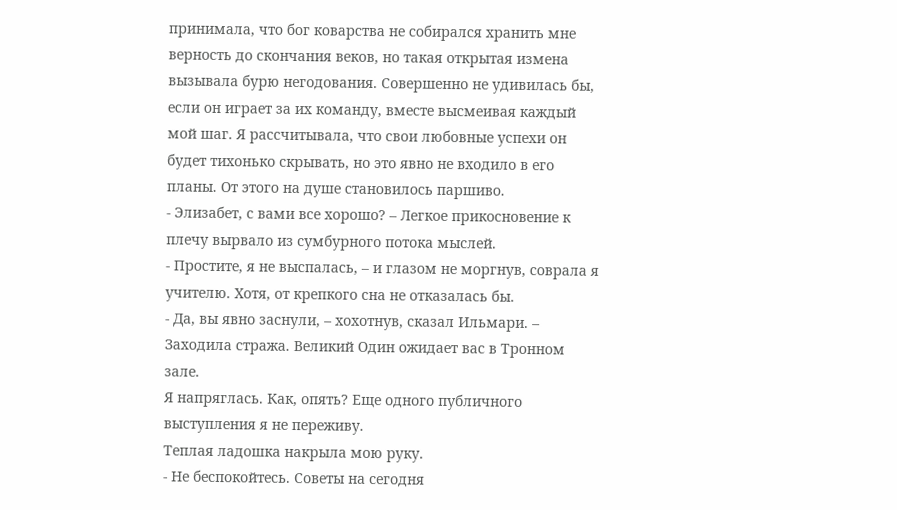принимала, что бог коварства не собирался хранить мне верность до скончания веков, но такая открытая измена вызывала бурю негодования. Совершенно не удивилась бы, если он играет за их команду, вместе высмеивая каждый мой шаг. Я рассчитывала, что свои любовные успехи он будет тихонько скрывать, но это явно не входило в его планы. От этого на душе становилось паршиво.
- Элизабет, с вами все хорошо? – Легкое прикосновение к плечу вырвало из сумбурного потока мыслей.
- Простите, я не выспалась, – и глазом не моргнув, соврала я учителю. Хотя, от крепкого сна не отказалась бы.
- Да, вы явно заснули, – хохотнув, сказал Ильмари. – Заходила стража. Великий Один ожидает вас в Тронном зале.
Я напряглась. Как, опять? Еще одного публичного выступления я не переживу.
Теплая ладошка накрыла мою руку.
- Не беспокойтесь. Советы на сегодня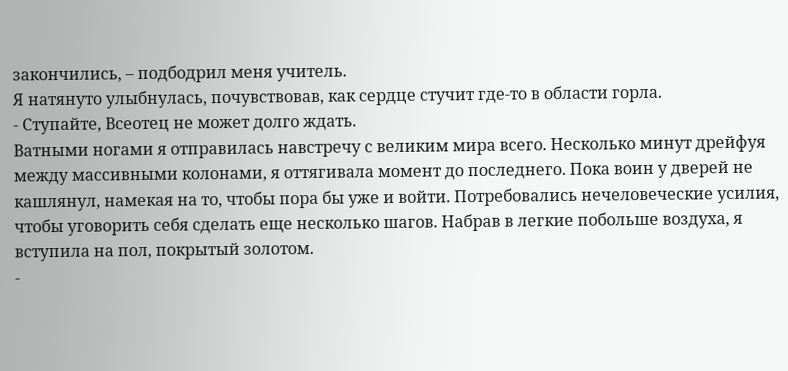закончились, – подбодрил меня учитель.
Я натянуто улыбнулась, почувствовав, как сердце стучит где-то в области горла.
- Ступайте, Всеотец не может долго ждать.
Ватными ногами я отправилась навстречу с великим мира всего. Несколько минут дрейфуя между массивными колонами, я оттягивала момент до последнего. Пока воин у дверей не кашлянул, намекая на то, чтобы пора бы уже и войти. Потребовались нечеловеческие усилия, чтобы уговорить себя сделать еще несколько шагов. Набрав в легкие побольше воздуха, я вступила на пол, покрытый золотом.
-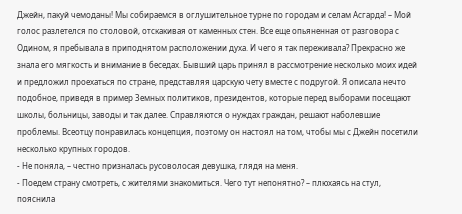Джейн, пакуй чемоданы! Мы собираемся в оглушительное турне по городам и селам Асгарда! – Мой голос разлетелся по столовой, отскакивая от каменных стен. Все еще опьяненная от разговора с Одином, я пребывала в приподнятом расположении духа. И чего я так переживала? Прекрасно же знала его мягкость и внимание в беседах. Бывший царь принял в рассмотрение несколько моих идей и предложил проехаться по стране, представляя царскую чету вместе с подругой. Я описала нечто подобное, приведя в пример Земных политиков, президентов, которые перед выборами посещают школы, больницы, заводы и так далее. Справляются о нуждах граждан, решают наболевшие проблемы. Всеотцу понравилась концепция, поэтому он настоял на том, чтобы мы с Джейн посетили несколько крупных городов.
- Не поняла, – честно призналась русоволосая девушка, глядя на меня.
- Поедем страну смотреть, с жителями знакомиться. Чего тут непонятно? – плюхаясь на стул, пояснила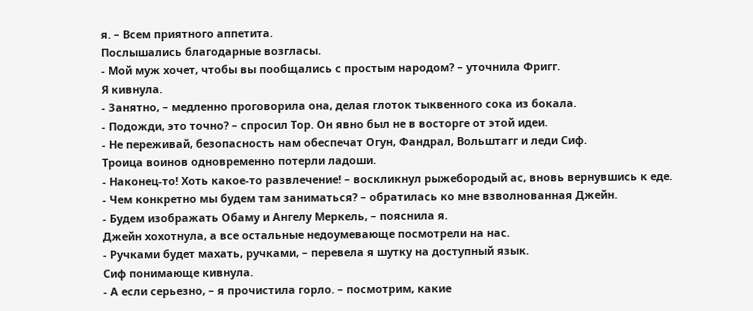я. – Всем приятного аппетита.
Послышались благодарные возгласы.
- Мой муж хочет, чтобы вы пообщались с простым народом? – уточнила Фригг.
Я кивнула.
- Занятно, – медленно проговорила она, делая глоток тыквенного сока из бокала.
- Подожди, это точно? – спросил Тор. Он явно был не в восторге от этой идеи.
- Не переживай, безопасность нам обеспечат Огун, Фандрал, Вольштагг и леди Сиф.
Троица воинов одновременно потерли ладоши.
- Наконец-то! Хоть какое-то развлечение! – воскликнул рыжебородый ас, вновь вернувшись к еде.
- Чем конкретно мы будем там заниматься? – обратилась ко мне взволнованная Джейн.
- Будем изображать Обаму и Ангелу Меркель, – пояснила я.
Джейн хохотнула, а все остальные недоумевающе посмотрели на нас.
- Ручками будет махать, ручками, – перевела я шутку на доступный язык.
Сиф понимающе кивнула.
- А если серьезно, – я прочистила горло. – посмотрим, какие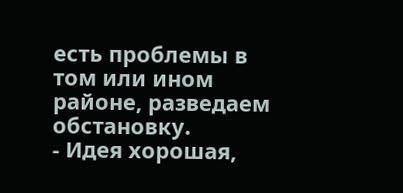есть проблемы в том или ином районе, разведаем обстановку.
- Идея хорошая,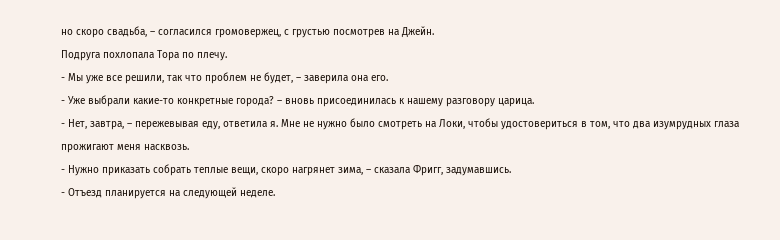но скоро свадьба, – согласился громовержец, с грустью посмотрев на Джейн.
Подруга похлопала Тора по плечу.
- Мы уже все решили, так что проблем не будет, – заверила она его.
- Уже выбрали какие-то конкретные города? – вновь присоединилась к нашему разговору царица.
- Нет, завтра, – пережевывая еду, ответила я. Мне не нужно было смотреть на Локи, чтобы удостовериться в том, что два изумрудных глаза прожигают меня насквозь.
- Нужно приказать собрать теплые вещи, скоро нагрянет зима, – сказала Фригг, задумавшись.
- Отъезд планируется на следующей неделе.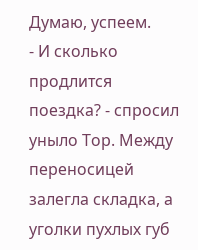Думаю, успеем.
- И сколько продлится поездка? - спросил уныло Тор. Между переносицей залегла складка, а уголки пухлых губ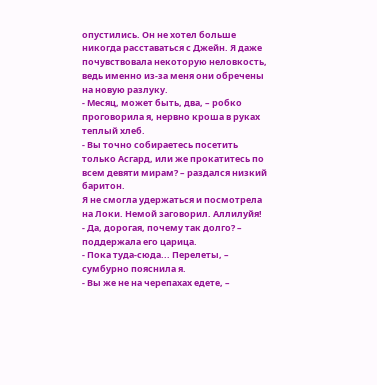опустились. Он не хотел больше никогда расставаться с Джейн. Я даже почувствовала некоторую неловкость, ведь именно из-за меня они обречены на новую разлуку.
- Месяц, может быть, два, – робко проговорила я, нервно кроша в руках теплый хлеб.
- Вы точно собираетесь посетить только Асгард, или же прокатитесь по всем девяти мирам? – раздался низкий баритон.
Я не смогла удержаться и посмотрела на Локи. Немой заговорил. Аллилуйя!
- Да, дорогая, почему так долго? – поддержала его царица.
- Пока туда-сюда... Перелеты, – сумбурно пояснила я.
- Вы же не на черепахах едете, –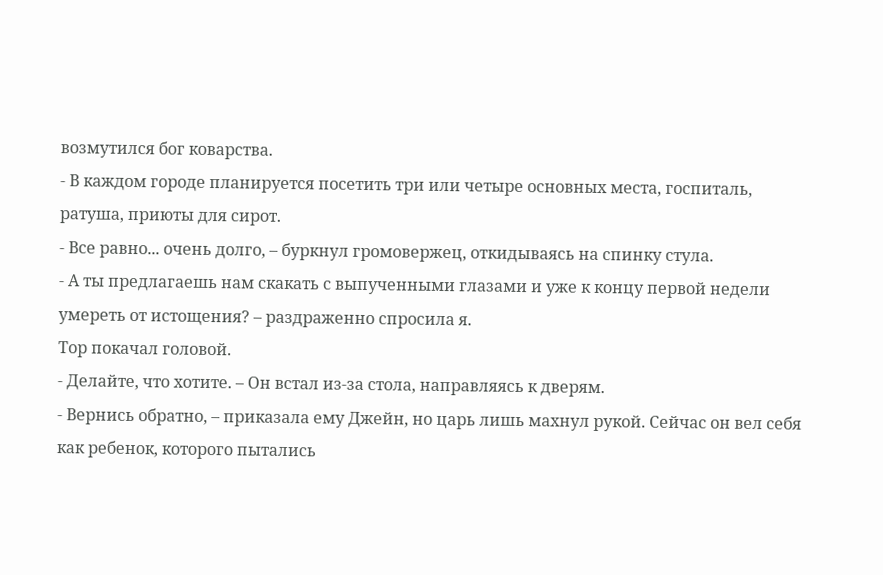возмутился бог коварства.
- В каждом городе планируется посетить три или четыре основных места, госпиталь, ратуша, приюты для сирот.
- Все равно... очень долго, – буркнул громовержец, откидываясь на спинку стула.
- А ты предлагаешь нам скакать с выпученными глазами и уже к концу первой недели умереть от истощения? – раздраженно спросила я.
Тор покачал головой.
- Делайте, что хотите. – Он встал из-за стола, направляясь к дверям.
- Вернись обратно, – приказала ему Джейн, но царь лишь махнул рукой. Сейчас он вел себя как ребенок, которого пытались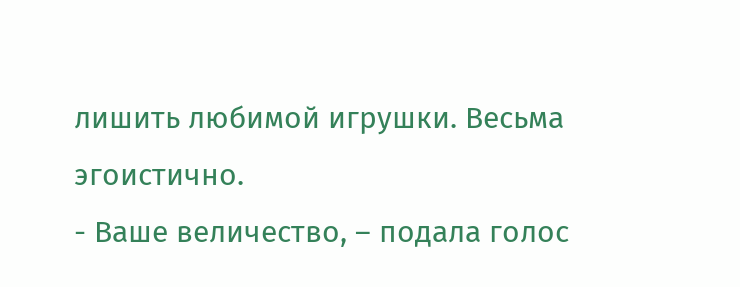лишить любимой игрушки. Весьма эгоистично.
- Ваше величество, – подала голос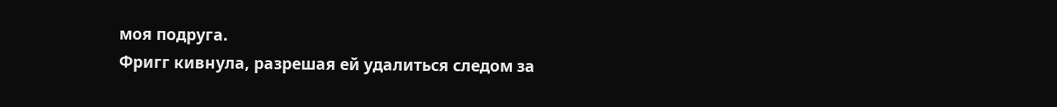моя подруга.
Фригг кивнула, разрешая ей удалиться следом за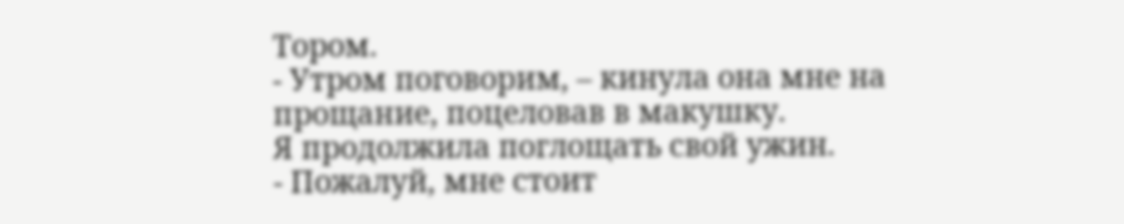Тором.
- Утром поговорим, – кинула она мне на прощание, поцеловав в макушку.
Я продолжила поглощать свой ужин.
- Пожалуй, мне стоит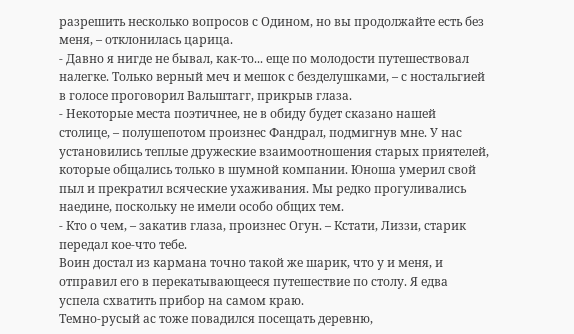разрешить несколько вопросов с Одином, но вы продолжайте есть без меня, – отклонилась царица.
- Давно я нигде не бывал, как-то... еще по молодости путешествовал налегке. Только верный меч и мешок с безделушками, – с ностальгией в голосе проговорил Вальштагг, прикрыв глаза.
- Некоторые места поэтичнее, не в обиду будет сказано нашей столице, – полушепотом произнес Фандрал, подмигнув мне. У нас установились теплые дружеские взаимоотношения старых приятелей, которые общались только в шумной компании. Юноша умерил свой пыл и прекратил всяческие ухаживания. Мы редко прогуливались наедине, поскольку не имели особо общих тем.
- Кто о чем, – закатив глаза, произнес Огун. – Кстати, Лиззи, старик передал кое-что тебе.
Воин достал из кармана точно такой же шарик, что у и меня, и отправил его в перекатывающееся путешествие по столу. Я едва успела схватить прибор на самом краю.
Темно-русый ас тоже повадился посещать деревню,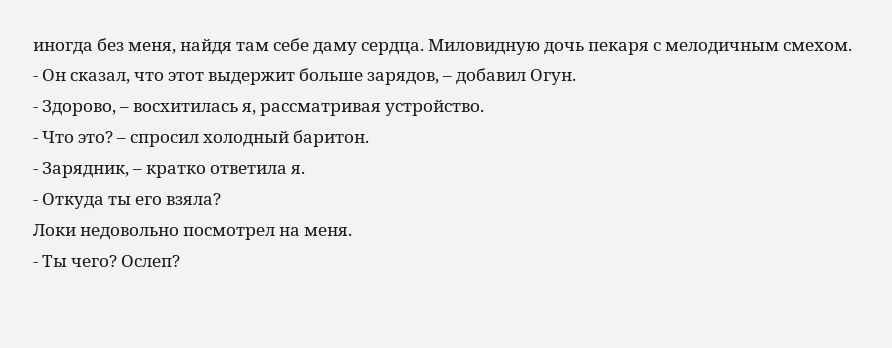иногда без меня, найдя там себе даму сердца. Миловидную дочь пекаря с мелодичным смехом.
- Он сказал, что этот выдержит больше зарядов, – добавил Огун.
- Здорово, – восхитилась я, рассматривая устройство.
- Что это? – спросил холодный баритон.
- Зарядник, – кратко ответила я.
- Откуда ты его взяла?
Локи недовольно посмотрел на меня.
- Ты чего? Ослеп?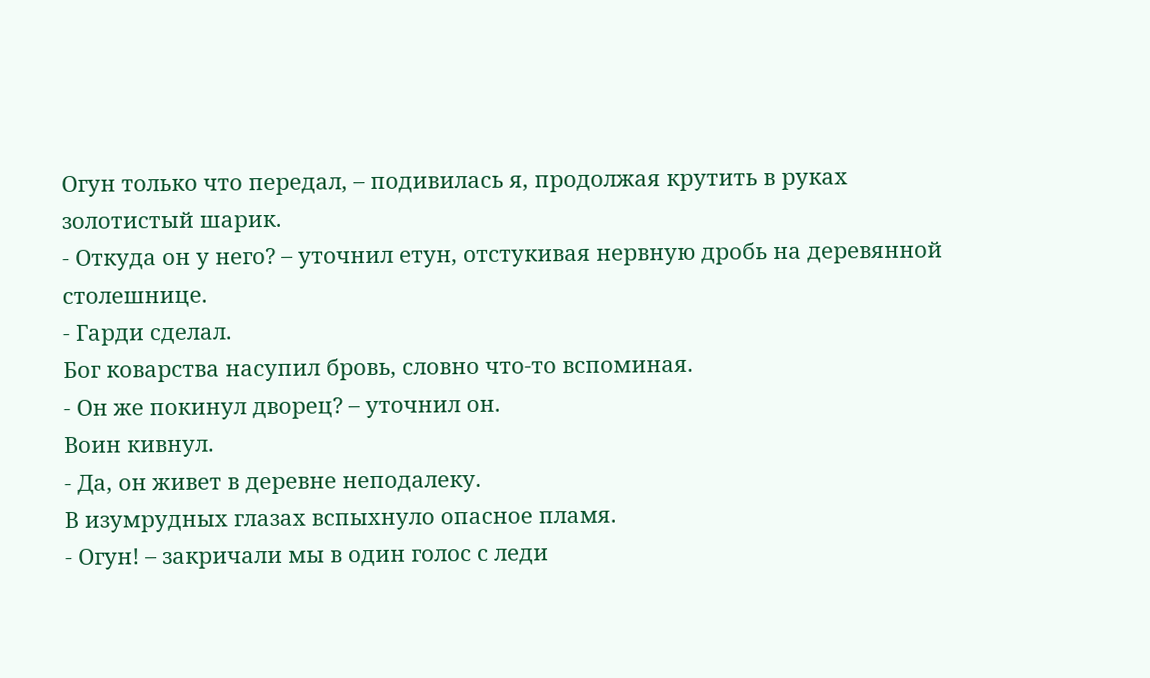Огун только что передал, – подивилась я, продолжая крутить в руках золотистый шарик.
- Откуда он у него? – уточнил етун, отстукивая нервную дробь на деревянной столешнице.
- Гарди сделал.
Бог коварства насупил бровь, словно что-то вспоминая.
- Он же покинул дворец? – уточнил он.
Воин кивнул.
- Да, он живет в деревне неподалеку.
В изумрудных глазах вспыхнуло опасное пламя.
- Огун! – закричали мы в один голос с леди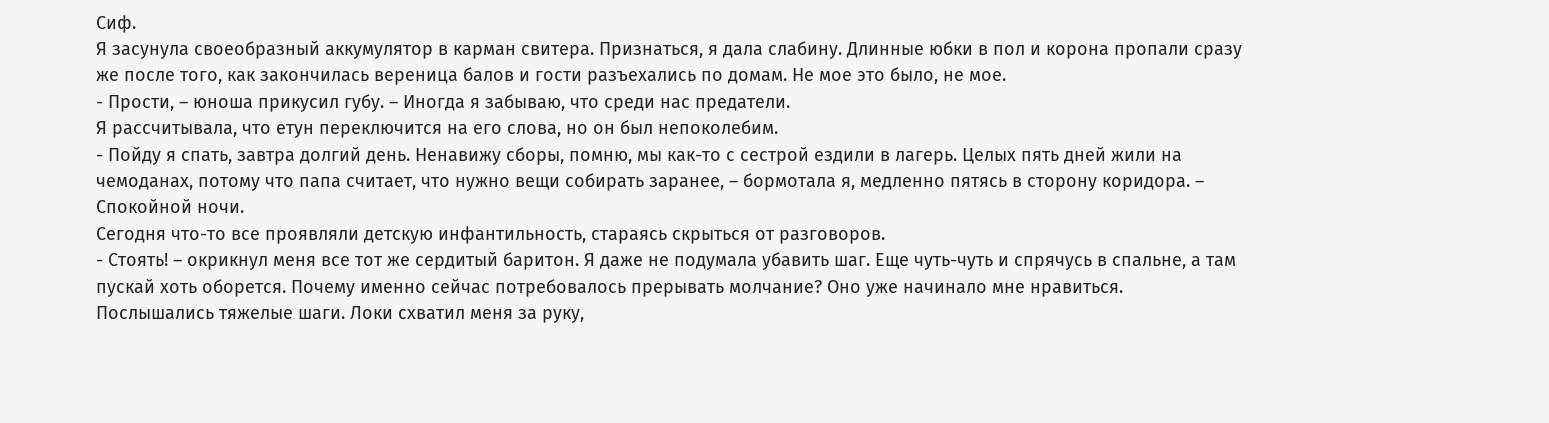Сиф.
Я засунула своеобразный аккумулятор в карман свитера. Признаться, я дала слабину. Длинные юбки в пол и корона пропали сразу же после того, как закончилась вереница балов и гости разъехались по домам. Не мое это было, не мое.
- Прости, – юноша прикусил губу. – Иногда я забываю, что среди нас предатели.
Я рассчитывала, что етун переключится на его слова, но он был непоколебим.
- Пойду я спать, завтра долгий день. Ненавижу сборы, помню, мы как-то с сестрой ездили в лагерь. Целых пять дней жили на чемоданах, потому что папа считает, что нужно вещи собирать заранее, – бормотала я, медленно пятясь в сторону коридора. – Спокойной ночи.
Сегодня что-то все проявляли детскую инфантильность, стараясь скрыться от разговоров.
- Стоять! – окрикнул меня все тот же сердитый баритон. Я даже не подумала убавить шаг. Еще чуть-чуть и спрячусь в спальне, а там пускай хоть оборется. Почему именно сейчас потребовалось прерывать молчание? Оно уже начинало мне нравиться.
Послышались тяжелые шаги. Локи схватил меня за руку,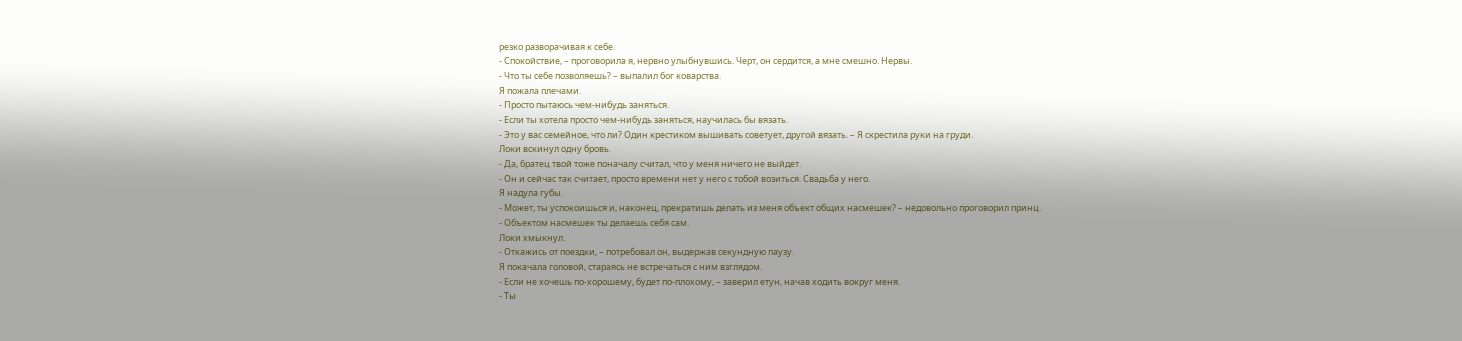резко разворачивая к себе.
- Спокойствие, – проговорила я, нервно улыбнувшись. Черт, он сердится, а мне смешно. Нервы.
- Что ты себе позволяешь? – выпалил бог коварства.
Я пожала плечами.
- Просто пытаюсь чем-нибудь заняться.
- Если ты хотела просто чем-нибудь заняться, научилась бы вязать.
- Это у вас семейное, что ли? Один крестиком вышивать советует, другой вязать. – Я скрестила руки на груди.
Локи вскинул одну бровь.
- Да, братец твой тоже поначалу считал, что у меня ничего не выйдет.
- Он и сейчас так считает, просто времени нет у него с тобой возиться. Свадьба у него.
Я надула губы.
- Может, ты успокоишься и, наконец, прекратишь делать из меня объект общих насмешек? – недовольно проговорил принц.
- Объектом насмешек ты делаешь себя сам.
Локи хмыкнул.
- Откажись от поездки, – потребовал он, выдержав секундную паузу.
Я покачала головой, стараясь не встречаться с ним взглядом.
- Если не хочешь по-хорошему, будет по-плохому, – заверил етун, начав ходить вокруг меня.
- Ты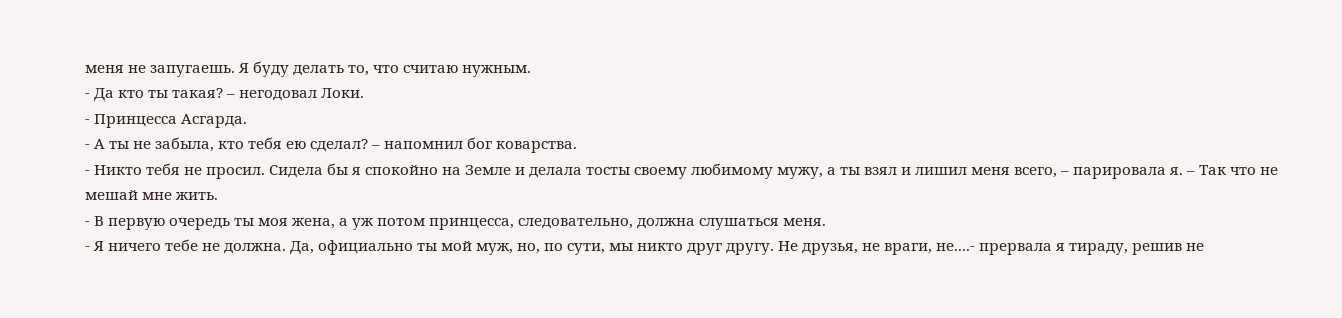меня не запугаешь. Я буду делать то, что считаю нужным.
- Да кто ты такая? – негодовал Локи.
- Принцесса Асгарда.
- А ты не забыла, кто тебя ею сделал? – напомнил бог коварства.
- Никто тебя не просил. Сидела бы я спокойно на Земле и делала тосты своему любимому мужу, а ты взял и лишил меня всего, – парировала я. – Так что не мешай мне жить.
- В первую очередь ты моя жена, а уж потом принцесса, следовательно, должна слушаться меня.
- Я ничего тебе не должна. Да, официально ты мой муж, но, по сути, мы никто друг другу. Не друзья, не враги, не....- прервала я тираду, решив не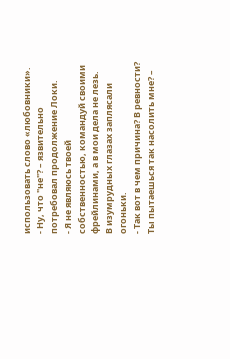использовать слово «любовники».
- Ну, что "не"? – язвительно потребовал продолжение Локи.
- Я не являюсь твоей собственностью, командуй своими фрейлинами, а в мои дела не лезь.
В изумрудных глазах заплясали огоньки.
- Так вот в чем причина? В ревности? Ты пытаешься так насолить мне? –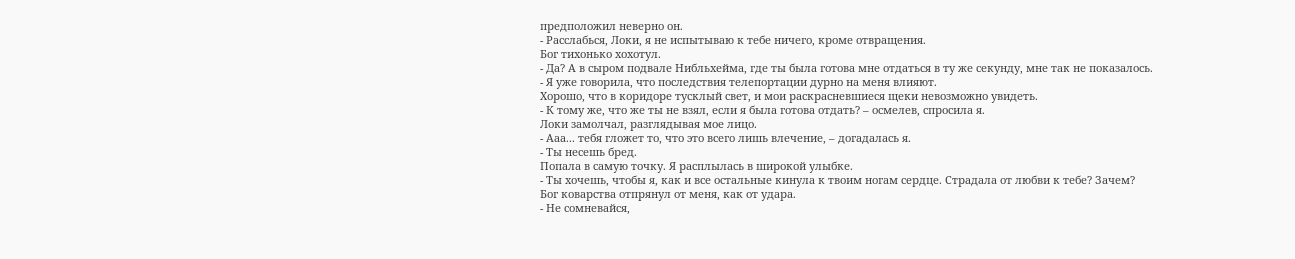предположил неверно он.
- Расслабься, Локи, я не испытываю к тебе ничего, кроме отвращения.
Бог тихонько хохотул.
- Да? А в сыром подвале Нибльхейма, где ты была готова мне отдаться в ту же секунду, мне так не показалось.
- Я уже говорила, что последствия телепортации дурно на меня влияют.
Хорошо, что в коридоре тусклый свет, и мои раскрасневшиеся щеки невозможно увидеть.
- К тому же, что же ты не взял, если я была готова отдать? – осмелев, спросила я.
Локи замолчал, разглядывая мое лицо.
- Ааа... тебя гложет то, что это всего лишь влечение, – догадалась я.
- Ты несешь бред.
Попала в самую точку. Я расплылась в широкой улыбке.
- Ты хочешь, чтобы я, как и все остальные кинула к твоим ногам сердце. Страдала от любви к тебе? Зачем?
Бог коварства отпрянул от меня, как от удара.
- Не сомневайся,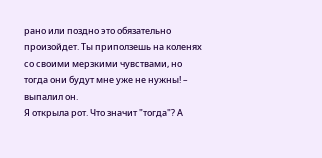рано или поздно это обязательно произойдет. Ты приползешь на коленях со своими мерзкими чувствами, но тогда они будут мне уже не нужны! – выпалил он.
Я открыла рот. Что значит "тогда"? А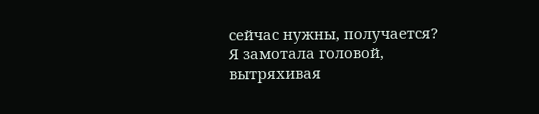сейчас нужны, получается?
Я замотала головой, вытряхивая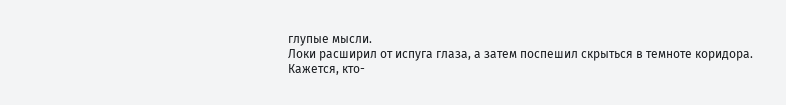глупые мысли.
Локи расширил от испуга глаза, а затем поспешил скрыться в темноте коридора.
Кажется, кто-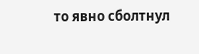то явно сболтнул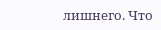лишнего. Что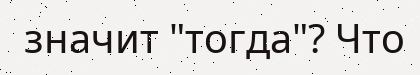значит "тогда"? Что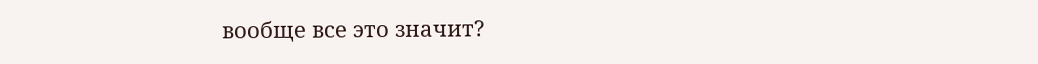вообще все это значит?